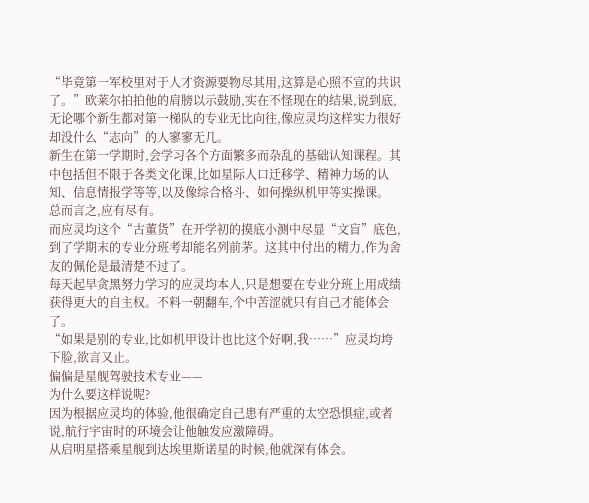“毕竟第一军校里对于人才资源要物尽其用,这算是心照不宣的共识了。”欧莱尔拍拍他的肩膀以示鼓励,实在不怪现在的结果,说到底,无论哪个新生都对第一梯队的专业无比向往,像应灵均这样实力很好却没什么“志向”的人寥寥无几。
新生在第一学期时,会学习各个方面繁多而杂乱的基础认知课程。其中包括但不限于各类文化课,比如星际人口迁移学、精神力场的认知、信息情报学等等,以及像综合格斗、如何操纵机甲等实操课。
总而言之,应有尽有。
而应灵均这个“古董货”在开学初的摸底小测中尽显“文盲”底色,到了学期末的专业分班考却能名列前茅。这其中付出的精力,作为舍友的佩伦是最清楚不过了。
每天起早贪黑努力学习的应灵均本人,只是想要在专业分班上用成绩获得更大的自主权。不料一朝翻车,个中苦涩就只有自己才能体会了。
“如果是别的专业,比如机甲设计也比这个好啊,我……”应灵均垮下脸,欲言又止。
偏偏是星舰驾驶技术专业——
为什么要这样说呢?
因为根据应灵均的体验,他很确定自己患有严重的太空恐惧症,或者说,航行宇宙时的环境会让他触发应激障碍。
从启明星搭乘星舰到达埃里斯诺星的时候,他就深有体会。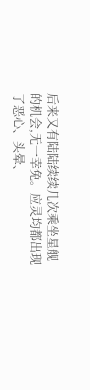后来又有陆陆续续几次乘坐星舰的机会,无一幸免。应灵均都出现了恶心、头晕、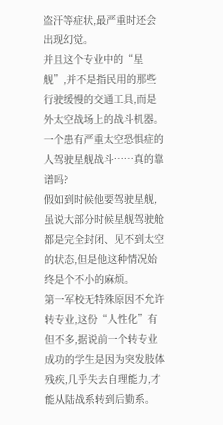盗汗等症状,最严重时还会出现幻觉。
并且这个专业中的“星舰”,并不是指民用的那些行驶缓慢的交通工具,而是外太空战场上的战斗机器。
一个患有严重太空恐惧症的人驾驶星舰战斗……真的靠谱吗?
假如到时候他要驾驶星舰,虽说大部分时候星舰驾驶舱都是完全封闭、见不到太空的状态,但是他这种情况始终是个不小的麻烦。
第一军校无特殊原因不允许转专业,这份“人性化”有但不多,据说前一个转专业成功的学生是因为突发肢体残疾,几乎失去自理能力,才能从陆战系转到后勤系。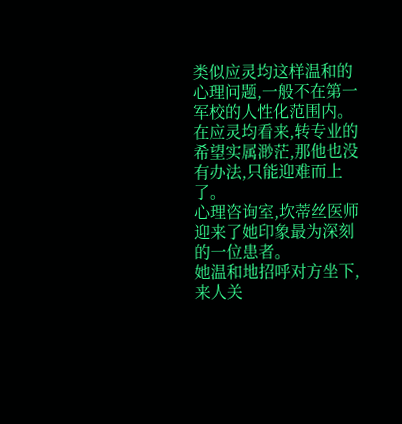类似应灵均这样温和的心理问题,一般不在第一军校的人性化范围内。
在应灵均看来,转专业的希望实属渺茫,那他也没有办法,只能迎难而上了。
心理咨询室,坎蒂丝医师迎来了她印象最为深刻的一位患者。
她温和地招呼对方坐下,来人关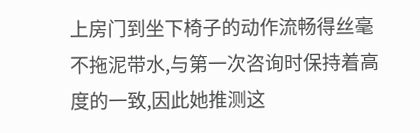上房门到坐下椅子的动作流畅得丝毫不拖泥带水,与第一次咨询时保持着高度的一致,因此她推测这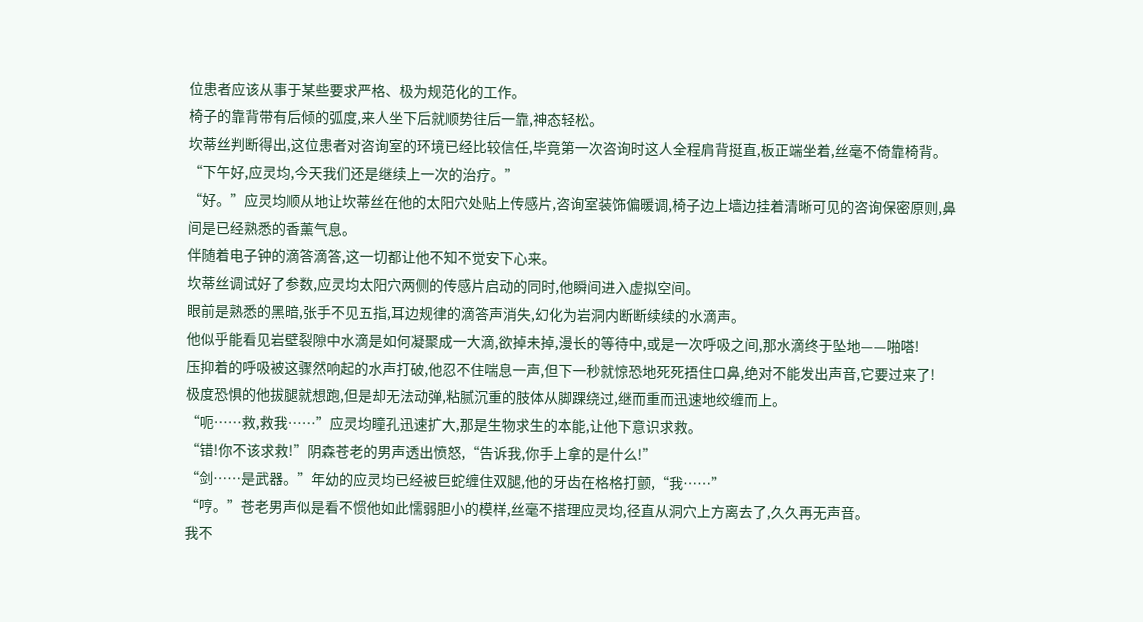位患者应该从事于某些要求严格、极为规范化的工作。
椅子的靠背带有后倾的弧度,来人坐下后就顺势往后一靠,神态轻松。
坎蒂丝判断得出,这位患者对咨询室的环境已经比较信任,毕竟第一次咨询时这人全程肩背挺直,板正端坐着,丝毫不倚靠椅背。
“下午好,应灵均,今天我们还是继续上一次的治疗。”
“好。”应灵均顺从地让坎蒂丝在他的太阳穴处贴上传感片,咨询室装饰偏暖调,椅子边上墙边挂着清晰可见的咨询保密原则,鼻间是已经熟悉的香薰气息。
伴随着电子钟的滴答滴答,这一切都让他不知不觉安下心来。
坎蒂丝调试好了参数,应灵均太阳穴两侧的传感片启动的同时,他瞬间进入虚拟空间。
眼前是熟悉的黑暗,张手不见五指,耳边规律的滴答声消失,幻化为岩洞内断断续续的水滴声。
他似乎能看见岩壁裂隙中水滴是如何凝聚成一大滴,欲掉未掉,漫长的等待中,或是一次呼吸之间,那水滴终于坠地——啪嗒!
压抑着的呼吸被这骤然响起的水声打破,他忍不住喘息一声,但下一秒就惊恐地死死捂住口鼻,绝对不能发出声音,它要过来了!
极度恐惧的他拔腿就想跑,但是却无法动弹,粘腻沉重的肢体从脚踝绕过,继而重而迅速地绞缠而上。
“呃……救,救我……”应灵均瞳孔迅速扩大,那是生物求生的本能,让他下意识求救。
“错!你不该求救!”阴森苍老的男声透出愤怒,“告诉我,你手上拿的是什么!”
“剑……是武器。”年幼的应灵均已经被巨蛇缠住双腿,他的牙齿在格格打颤,“我……”
“哼。”苍老男声似是看不惯他如此懦弱胆小的模样,丝毫不搭理应灵均,径直从洞穴上方离去了,久久再无声音。
我不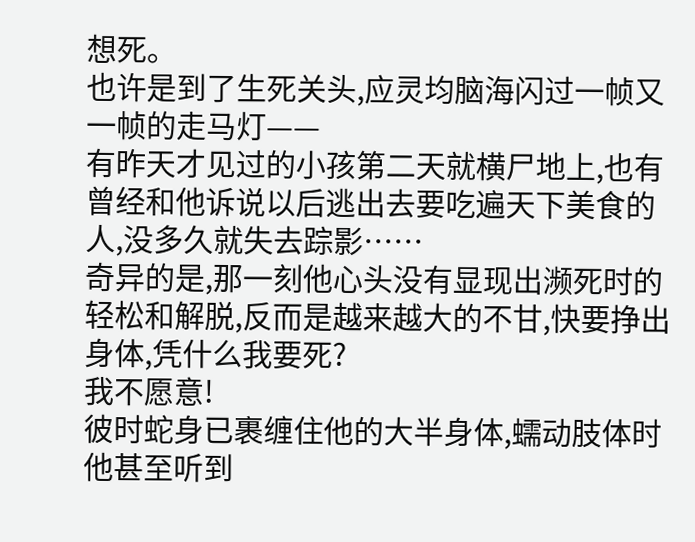想死。
也许是到了生死关头,应灵均脑海闪过一帧又一帧的走马灯——
有昨天才见过的小孩第二天就横尸地上,也有曾经和他诉说以后逃出去要吃遍天下美食的人,没多久就失去踪影……
奇异的是,那一刻他心头没有显现出濒死时的轻松和解脱,反而是越来越大的不甘,快要挣出身体,凭什么我要死?
我不愿意!
彼时蛇身已裹缠住他的大半身体,蠕动肢体时他甚至听到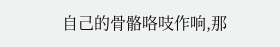自己的骨骼咯吱作响,那